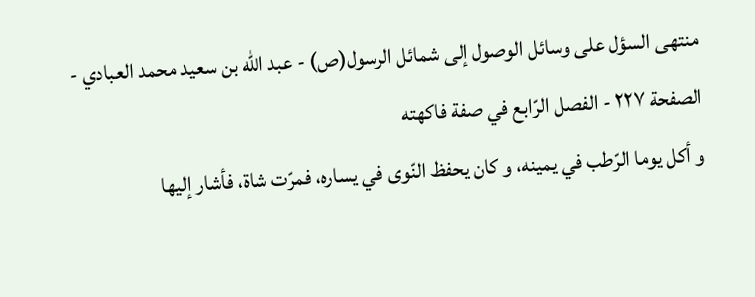منتهى السؤل على وسائل الوصول إلى شمائل الرسول(ص) - عبد الله بن سعيد محمد العبادي - الصفحة ٢٢٧ - الفصل الرّابع في صفة فاكهته
و أكل يوما الرّطب في يمينه، و كان يحفظ النّوى في يساره، فمرّت شاة، فأشار إليها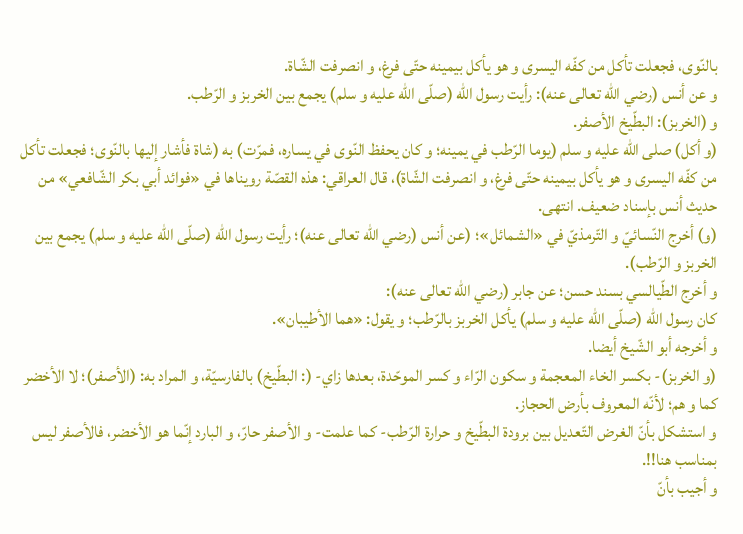بالنّوى، فجعلت تأكل من كفّه اليسرى و هو يأكل بيمينه حتّى فرغ، و انصرفت الشّاة.
و عن أنس (رضي الله تعالى عنه): رأيت رسول اللّه (صلّى اللّه عليه و سلم) يجمع بين الخربز و الرّطب.
و (الخربز): البطّيخ الأصفر.
(و أكل) صلى اللّه عليه و سلم (يوما الرّطب في يمينه؛ و كان يحفظ النّوى في يساره، فمرّت) به (شاة فأشار إليها بالنّوى؛ فجعلت تأكل من كفّه اليسرى و هو يأكل بيمينه حتّى فرغ، و انصرفت الشّاة)، قال العراقي: هذه القصّة رويناها في «فوائد أبي بكر الشّافعي» من حديث أنس بإسناد ضعيف. انتهى.
(و) أخرج النّسائيّ و التّرمذيّ في «الشمائل»؛ (عن أنس (رضي الله تعالى عنه)؛ رأيت رسول اللّه (صلّى اللّه عليه و سلم) يجمع بين الخربز و الرّطب).
و أخرج الطّيالسي بسند حسن؛ عن جابر (رضي الله تعالى عنه):
كان رسول اللّه (صلّى اللّه عليه و سلم) يأكل الخربز بالرّطب؛ و يقول: «هما الأطيبان».
و أخرجه أبو الشّيخ أيضا.
(و الخربز)- بكسر الخاء المعجمة و سكون الرّاء و كسر الموحّدة، بعدها زاي- (: البطّيخ) بالفارسيّة، و المراد به: (الأصفر)؛ لا الأخضر كما و هم؛ لأنّه المعروف بأرض الحجاز.
و استشكل بأنّ الغرض التّعديل بين برودة البطّيخ و حرارة الرّطب- كما علمت- و الأصفر حارّ، و البارد إنّما هو الأخضر، فالأصفر ليس بمناسب هنا!!.
و أجيب بأنّ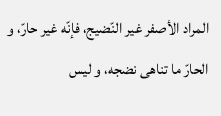المراد الأصفر غير النّضيج، فإنّه غير حارّ، و الحارّ ما تناهى نضجه، و ليس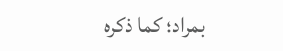بمراد؛ كما ذكره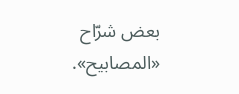بعض شرّاح «المصابيح».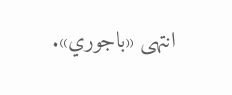انتهى «باجوري».